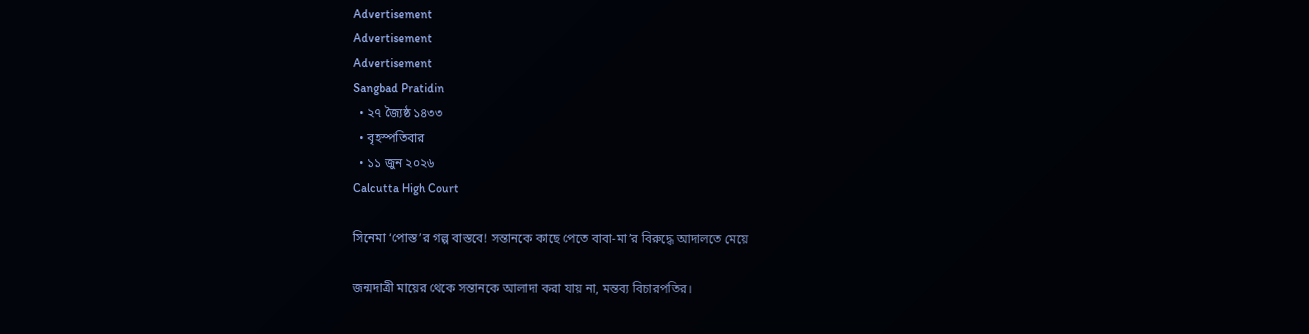Advertisement
Advertisement
Advertisement
Sangbad Pratidin
  • ২৭ জ্যৈষ্ঠ ১৪৩৩
  • বৃহস্পতিবার
  • ১১ জুন ২০২৬
Calcutta High Court

সিনেমা ‘পোস্ত’র গল্প বাস্তবে! সন্তানকে কাছে পেতে বাবা-মা’র বিরুদ্ধে আদালতে মেয়ে

জন্মদাত্রী মায়ের থেকে সন্তানকে আলাদা করা যায় না, মন্তব্য বিচারপতির।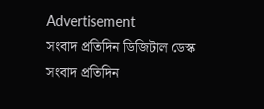Advertisement
সংবাদ প্রতিদিন ডিজিটাল ডেস্ক
সংবাদ প্রতিদিন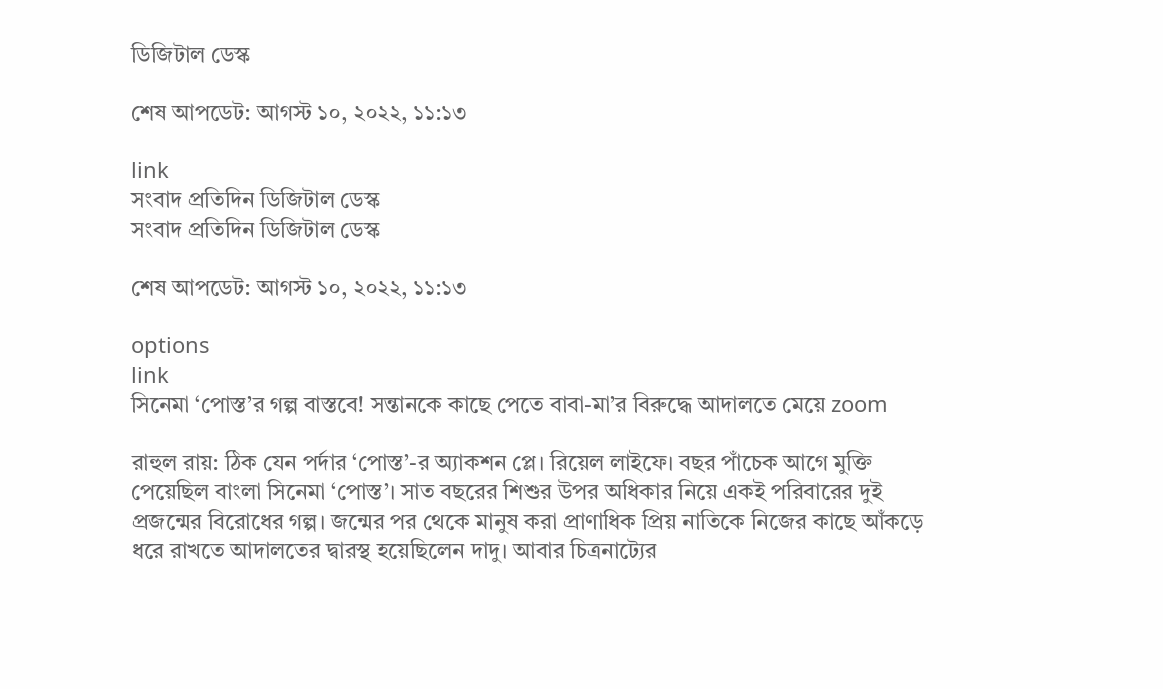ডিজিটাল ডেস্ক

শেষ আপডেট: আগস্ট ১০, ২০২২, ১১:১৩

link
সংবাদ প্রতিদিন ডিজিটাল ডেস্ক
সংবাদ প্রতিদিন ডিজিটাল ডেস্ক

শেষ আপডেট: আগস্ট ১০, ২০২২, ১১:১৩

options
link
সিনেমা ‘পোস্ত’র গল্প বাস্তবে! সন্তানকে কাছে পেতে বাবা-মা’র বিরুদ্ধে আদালতে মেয়ে zoom

রাহুল রায়: ঠিক যেন পর্দার ‘পোস্ত’-র অ্যাকশন প্লে। রিয়েল লাইফে। বছর পাঁচেক আগে মুক্তি পেয়েছিল বাংলা সিনেমা ‘পোস্ত’। সাত বছরের শিশুর উপর অধিকার নিয়ে একই পরিবারের দুই প্রজন্মের বিরোধের গল্প। জন্মের পর থেকে মানুষ করা প্রাণাধিক প্রিয় নাতিকে নিজের কাছে আঁকড়ে ধরে রাখতে আদালতের দ্বারস্থ হয়েছিলেন দাদু। আবার চিত্রনাট্যের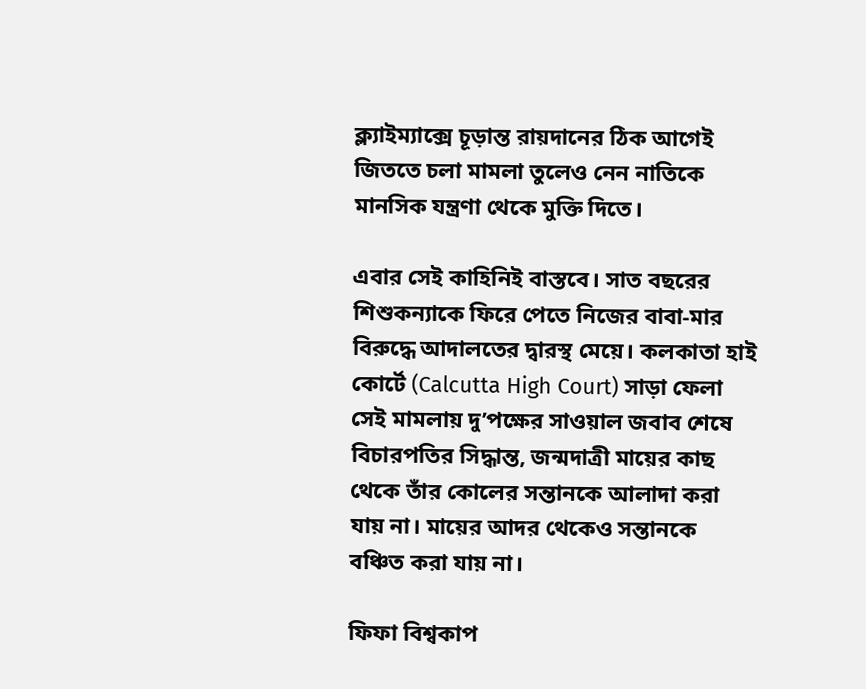ক্ল্যাইম্যাক্সে চূড়ান্ত রায়দানের ঠিক আগেই জিততে চলা মামলা তুলেও নেন নাতিকে মানসিক যন্ত্রণা থেকে মুক্তি দিতে।

এবার সেই কাহিনিই বাস্তবে। সাত বছরের শিশুকন্যাকে ফিরে পেতে নিজের বাবা-মার বিরুদ্ধে আদালতের দ্বারস্থ মেয়ে। কলকাতা হাই কোর্টে (Calcutta High Court) সাড়া ফেলা সেই মামলায় দু’পক্ষের সাওয়াল জবাব শেষে বিচারপতির সিদ্ধান্ত, জন্মদাত্রী মায়ের কাছ থেকে তাঁর কোলের সন্তানকে আলাদা করা যায় না। মায়ের আদর থেকেও সন্তানকে বঞ্চিত করা যায় না।

ফিফা বিশ্বকাপ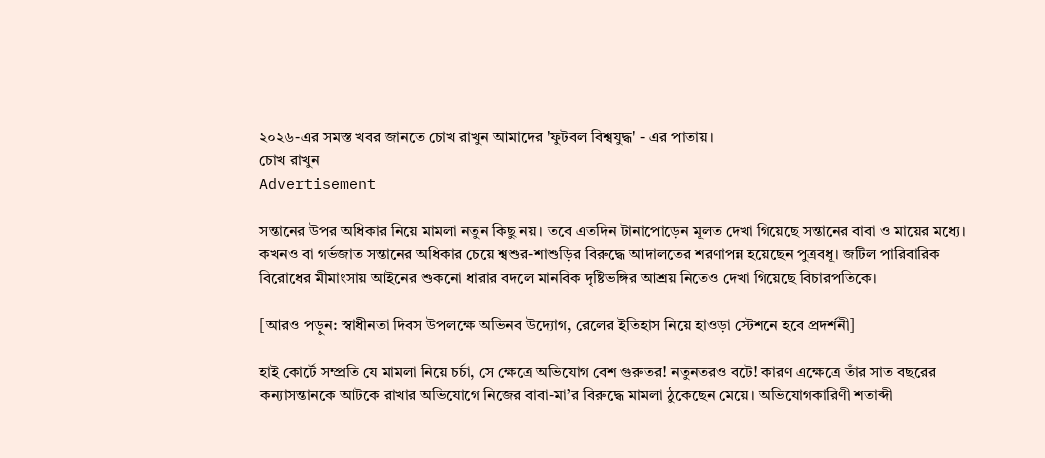২০২৬-এর সমস্ত খবর জানতে চোখ রাখুন আমাদের 'ফুটবল বিশ্বযুদ্ধ' - এর পাতায়।
চোখ রাখুন
Advertisement

সন্তানের উপর অধিকার নিয়ে মামলা নতুন কিছু নয়। তবে এতদিন টানাপোড়েন মূলত দেখা গিয়েছে সন্তানের বাবা ও মায়ের মধ্যে। কখনও বা গর্ভজাত সন্তানের অধিকার চেয়ে শ্বশুর-শাশুড়ির বিরুদ্ধে আদালতের শরণাপন্ন হয়েছেন পুত্রবধূ। জটিল পারিবারিক বিরোধের মীমাংসায় আইনের শুকনো ধারার বদলে মানবিক দৃষ্টিভঙ্গির আশ্রয় নিতেও দেখা গিয়েছে বিচারপতিকে।

[আরও পড়ুন: স্বাধীনতা দিবস উপলক্ষে অভিনব উদ্যোগ, রেলের ইতিহাস নিয়ে হাওড়া স্টেশনে হবে প্রদর্শনী]

হাই কোর্টে সম্প্রতি যে মামলা নিয়ে চর্চা, সে ক্ষেত্রে অভিযোগ বেশ গুরুতর! নতুনতরও বটে! কারণ এক্ষেত্রে তাঁর সাত বছরের কন্যাসন্তানকে আটকে রাখার অভিযোগে নিজের বাবা-মা’র বিরুদ্ধে মামলা ঠুকেছেন মেয়ে। অভিযোগকারিণী শতাব্দী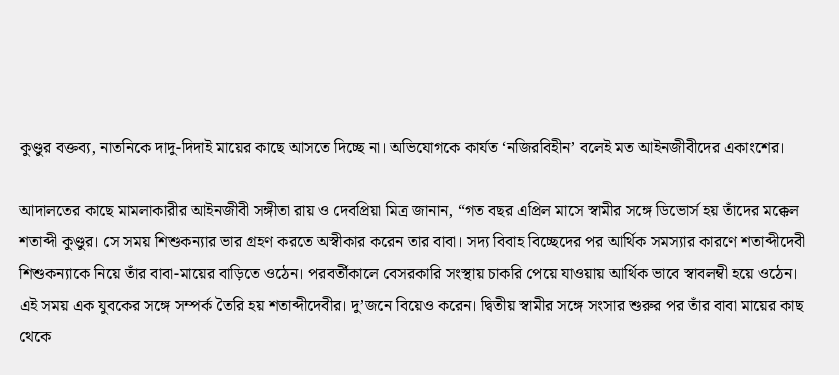কুণ্ডুর বক্তব্য, নাতনিকে দাদু-দিদাই মায়ের কাছে আসতে দিচ্ছে না। অভিযোগকে কার্যত ‘নজিরবিহীন’ বলেই মত আইনজীবীদের একাংশের।

আদালতের কাছে মামলাকারীর আইনজীবী সঙ্গীতা রায় ও দেবপ্রিয়া মিত্র জানান, “গত বছর এপ্রিল মাসে স্বামীর সঙ্গে ডিভোর্স হয় তাঁদের মক্কেল শতাব্দী কুণ্ডুর। সে সময় শিশুকন্যার ভার গ্রহণ করতে অস্বীকার করেন তার বাবা। সদ্য বিবাহ বিচ্ছেদের পর আর্থিক সমস্যার কারণে শতাব্দীদেবী শিশুকন্যাকে নিয়ে তাঁর বাবা-মায়ের বাড়িতে ওঠেন। পরবর্তীকালে বেসরকারি সংস্থায় চাকরি পেয়ে যাওয়ায় আর্থিক ভাবে স্বাবলম্বী হয়ে ওঠেন। এই সময় এক যুবকের সঙ্গে সম্পর্ক তৈরি হয় শতাব্দীদেবীর। দু’জনে বিয়েও করেন। দ্বিতীয় স্বামীর সঙ্গে সংসার শুরুর পর তাঁর বাবা মায়ের কাছ থেকে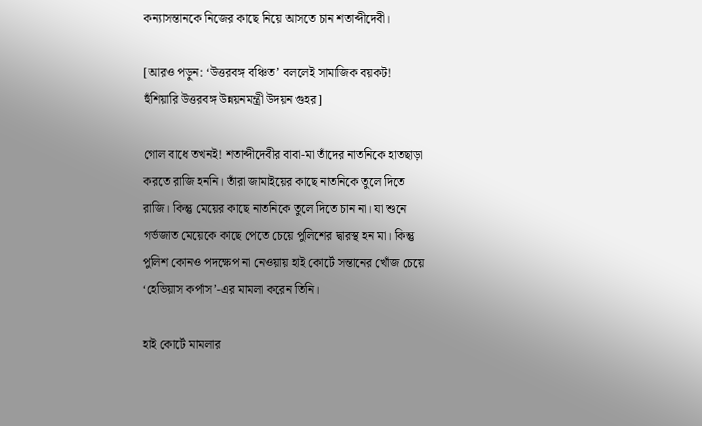কন্যাসন্তানকে নিজের কাছে নিয়ে আসতে চান শতাব্দীদেবী।

[আরও পড়ুন: ‘উত্তরবঙ্গ বঞ্চিত’ বললেই সামাজিক বয়কট! হুঁশিয়ারি উত্তরবঙ্গ উন্নয়নমন্ত্রী উদয়ন গুহর]

গোল বাধে তখনই! শতাব্দীদেবীর বাবা-মা তাঁদের নাতনিকে হাতছাড়া করতে রাজি হননি। তাঁরা জামাইয়ের কাছে নাতনিকে তুলে দিতে রাজি। কিন্তু মেয়ের কাছে নাতনিকে তুলে দিতে চান না। যা শুনে গর্ভজাত মেয়েকে কাছে পেতে চেয়ে পুলিশের দ্বারস্থ হন মা। কিন্তু পুলিশ কোনও পদক্ষেপ না নেওয়ায় হাই কোর্টে সন্তানের খোঁজ চেয়ে ‘হেভিয়াস কর্পাস’-এর মামলা করেন তিনি।

হাই কোর্টে মামলার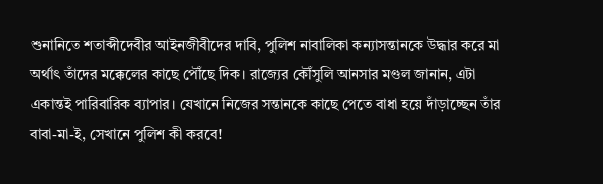শুনানিতে শতাব্দীদেবীর আইনজীবীদের দাবি, পুলিশ নাবালিকা কন্যাসন্তানকে উদ্ধার করে মা অর্থাৎ তাঁদের মক্কেলের কাছে পৌঁছে দিক। রাজ্যের কৌঁসুলি আনসার মণ্ডল জানান, এটা একান্তই পারিবারিক ব্যাপার। যেখানে নিজের সন্তানকে কাছে পেতে বাধা হয়ে দাঁড়াচ্ছেন তাঁর বাবা-মা-ই, সেখানে পুলিশ কী করবে!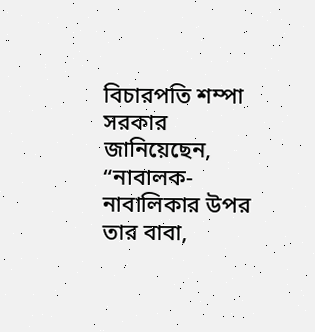বিচারপতি শম্পা সরকার জানিয়েছেন, “নাবালক-নাবালিকার উপর তার বাবা,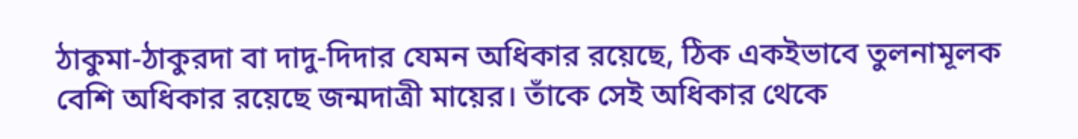ঠাকুমা-ঠাকুরদা বা দাদু-দিদার যেমন অধিকার রয়েছে, ঠিক একইভাবে তুলনামূলক বেশি অধিকার রয়েছে জন্মদাত্রী মায়ের। তাঁকে সেই অধিকার থেকে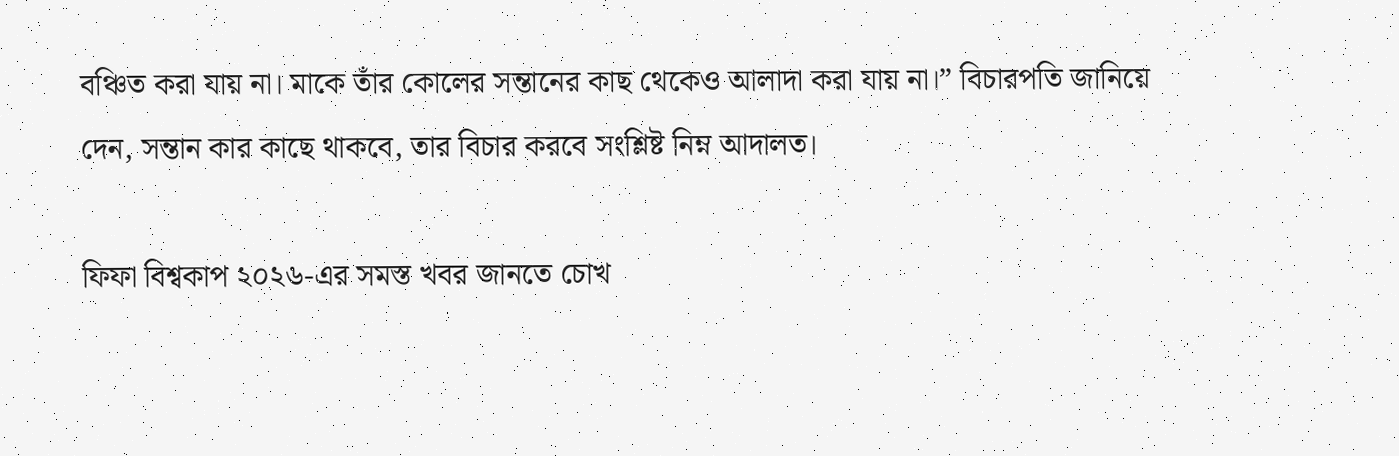বঞ্চিত করা যায় না। মাকে তাঁর কোলের সন্তানের কাছ থেকেও আলাদা করা যায় না।” বিচারপতি জানিয়ে দেন, সন্তান কার কাছে থাকবে, তার বিচার করবে সংশ্লিষ্ট নিম্ন আদালত।

ফিফা বিশ্বকাপ ২০২৬-এর সমস্ত খবর জানতে চোখ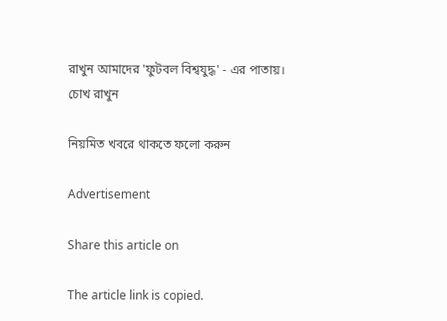রাখুন আমাদের 'ফুটবল বিশ্বযুদ্ধ' - এর পাতায়।
চোখ রাখুন

নিয়মিত খবরে থাকতে ফলো করুন

Advertisement

Share this article on

The article link is copied.